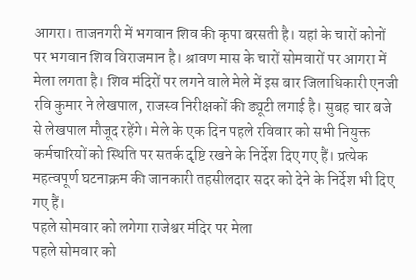आगरा। ताजनगरी में भगवान शिव की कृपा बरसती है। यहां के चारों कोनों पर भगवान शिव विराजमान है। श्रावण मास के चारों सोमवारों पर आगरा में मेला लगता है। शिव मंदिरों पर लगने वाले मेले में इस बार जिलाधिकारी एनजी रवि कुमार ने लेखपाल, राजस्व निरीक्षकों की ड्यूटी लगाई है। सुबह चार बजे से लेखपाल मौजूद रहेंगे। मेले के एक दिन पहले रविवार को सभी नियुक्त कर्मचारियों को स्थिति पर सतर्क दृष्टि रखने के निर्देश दिए गए हैं। प्रत्येक महत्वपूर्ण घटनाक्रम की जानकारी तहसीलदार सदर को देने के निर्देश भी दिए गए हैं।
पहले सोमवार को लगेगा राजेश्वर मंदिर पर मेला
पहले सोमवार को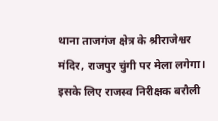थाना ताजगंज क्षेत्र के श्रीराजेश्वर मंदिर, राजपुर चुंगी पर मेला लगेगा। इसके लिए राजस्व निरीक्षक बरौली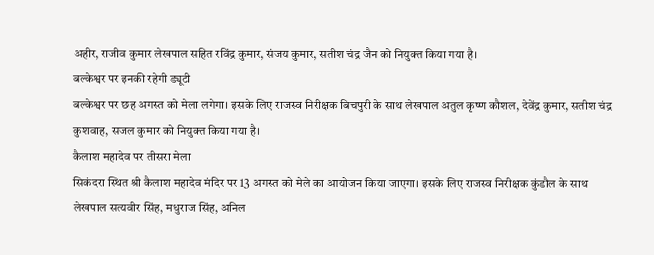अहीर, राजीव कुमार लेखपाल सहित रविंद्र कुमार, संजय कुमार, सतीश चंद्र जैन को नियुक्त किया गया है।
बल्केश्वर पर इनकी रहेगी ड्यूटी
बल्केश्वर पर छह अगस्त को मेला लगेगा। इसके लिए राजस्व निरीक्षक बिचपुरी के साथ लेखपाल अतुल कृष्ण कौशल, देवेंद्र कुमार, सतीश चंद्र कुशवाह, सजल कुमार को नियुक्त किया गया है।
कैलाश महादेव पर तीसरा मेला
सिकंदरा स्थित श्री कैलाश महादेव मंदिर पर 13 अगस्त को मेले का आयोजन किया जाएगा। इसके लिए राजस्व निरीक्षक कुंडौल के साथ लेखपाल सत्यवीर सिंह, मधुराज सिंह, अनिल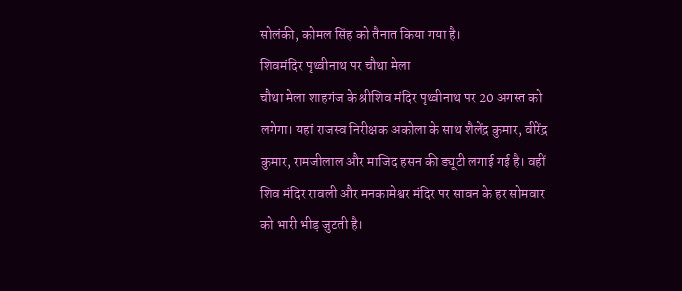सोलंकी, कोमल सिंह को तैनात किया गया है।
शिवमंदिर पृथ्वीनाथ पर चौथा मेला
चौथा मेला शाहगंज के श्रीशिव मंदिर पृथ्वीनाथ पर 20 अगस्त को लगेगा। यहां राजस्व निरीक्षक अकोला के साथ शैलेंद्र कुमार, वीरेंद्र कुमार, रामजीलाल और माजिद हसन की ड्यूटी लगाई गई है। वहीं शिव मंदिर रावली और मनकामेश्वर मंदिर पर सावन के हर सोमवार को भारी भीड़ जुटती है।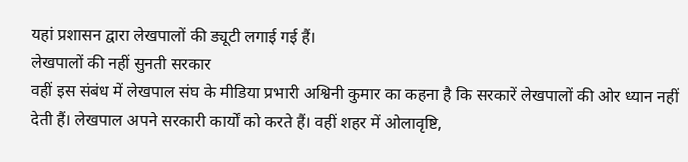यहां प्रशासन द्वारा लेखपालों की ड्यूटी लगाई गई हैं।
लेखपालों की नहीं सुनती सरकार
वहीं इस संबंध में लेखपाल संघ के मीडिया प्रभारी अश्विनी कुमार का कहना है कि सरकारें लेखपालों की ओर ध्यान नहीं देती हैं। लेखपाल अपने सरकारी कार्यों को करते हैं। वहीं शहर में ओलावृष्टि,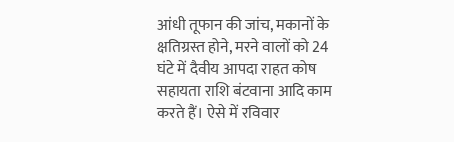आंधी तूफान की जांच, मकानों के क्षतिग्रस्त होने, मरने वालों को 24 घंटे में दैवीय आपदा राहत कोष सहायता राशि बंटवाना आदि काम करते हैं। ऐसे में रविवार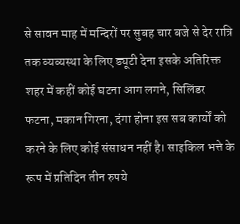से सावन माह में मन्दिरों पर सुबह चार बजे से देर रात्रि तक व्यव्यस्था के लिए ड्यूटी देना इसके अतिरिक्त शहर में कहीं कोई घटना आग लगने, सिलिंडर फटना, मकान गिरना, दंगा होना इस सब कार्यों को करने के लिए कोई संसाधन नहीं है। साइकिल भत्ते के रूप में प्रतिदिन तीन रुपये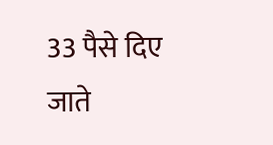33 पैसे दिए जाते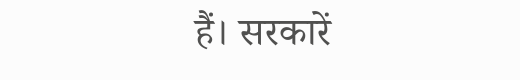हैं। सरकारें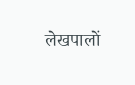लेखपालों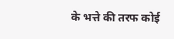के भत्ते की तरफ कोई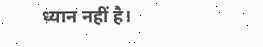ध्यान नहीं है।